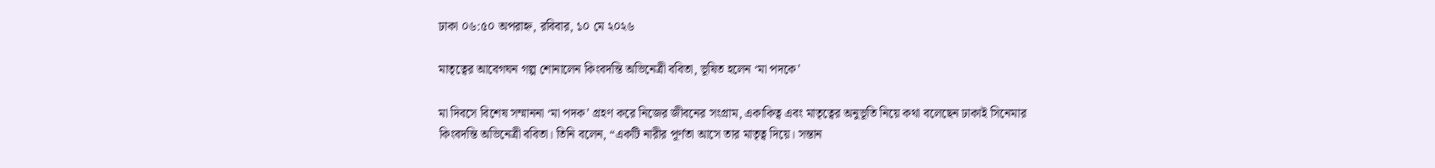ঢাকা ০৬:৫০ অপরাহ্ন, রবিবার, ১০ মে ২০২৬

মাতৃত্বের আবেগঘন গল্প শোনালেন কিংবদন্তি অভিনেত্রী ববিতা, ভূষিত হলেন ‘মা পদকে’

মা দিবসে বিশেষ সম্মাননা ‘মা পদক’ গ্রহণ করে নিজের জীবনের সংগ্রাম, একাকিত্ব এবং মাতৃত্বের অনুভূতি নিয়ে কথা বলেছেন ঢাকাই সিনেমার কিংবদন্তি অভিনেত্রী ববিতা। তিনি বলেন, “একটি নারীর পূর্ণতা আসে তার মাতৃত্ব দিয়ে। সন্তান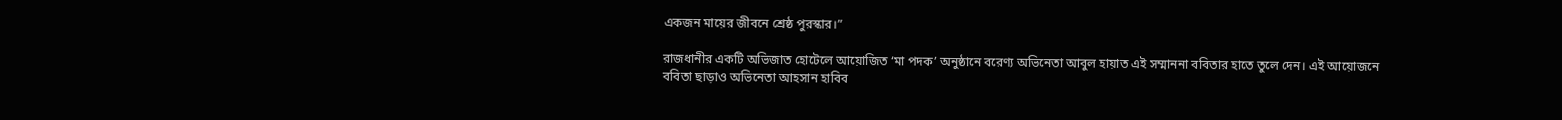একজন মায়ের জীবনে শ্রেষ্ঠ পুরস্কার।”

রাজধানীর একটি অভিজাত হোটেলে আয়োজিত ‘মা পদক’ অনুষ্ঠানে বরেণ্য অভিনেতা আবুল হায়াত এই সম্মাননা ববিতার হাতে তুলে দেন। এই আয়োজনে ববিতা ছাড়াও অভিনেতা আহসান হাবিব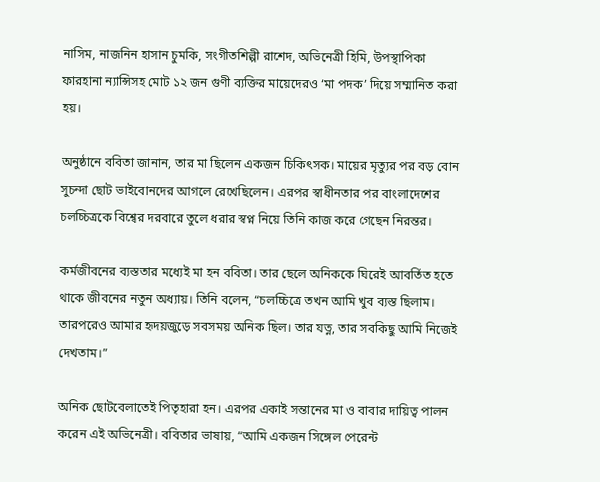নাসিম, নাজনিন হাসান চুমকি, সংগীতশিল্পী রাশেদ, অভিনেত্রী হিমি, উপস্থাপিকা ফারহানা ন্যান্সিসহ মোট ১২ জন গুণী ব্যক্তির মায়েদেরও ‘মা পদক’ দিয়ে সম্মানিত করা হয়।

অনুষ্ঠানে ববিতা জানান, তার মা ছিলেন একজন চিকিৎসক। মায়ের মৃত্যুর পর বড় বোন সুচন্দা ছোট ভাইবোনদের আগলে রেখেছিলেন। এরপর স্বাধীনতার পর বাংলাদেশের চলচ্চিত্রকে বিশ্বের দরবারে তুলে ধরার স্বপ্ন নিয়ে তিনি কাজ করে গেছেন নিরন্তর।

কর্মজীবনের ব্যস্ততার মধ্যেই মা হন ববিতা। তার ছেলে অনিককে ঘিরেই আবর্তিত হতে থাকে জীবনের নতুন অধ্যায়। তিনি বলেন, “চলচ্চিত্রে তখন আমি খুব ব্যস্ত ছিলাম। তারপরেও আমার হৃদয়জুড়ে সবসময় অনিক ছিল। তার যত্ন, তার সবকিছু আমি নিজেই দেখতাম।”

অনিক ছোটবেলাতেই পিতৃহারা হন। এরপর একাই সন্তানের মা ও বাবার দায়িত্ব পালন করেন এই অভিনেত্রী। ববিতার ভাষায়, “আমি একজন সিঙ্গেল পেরেন্ট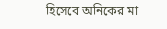হিসেবে অনিকের মা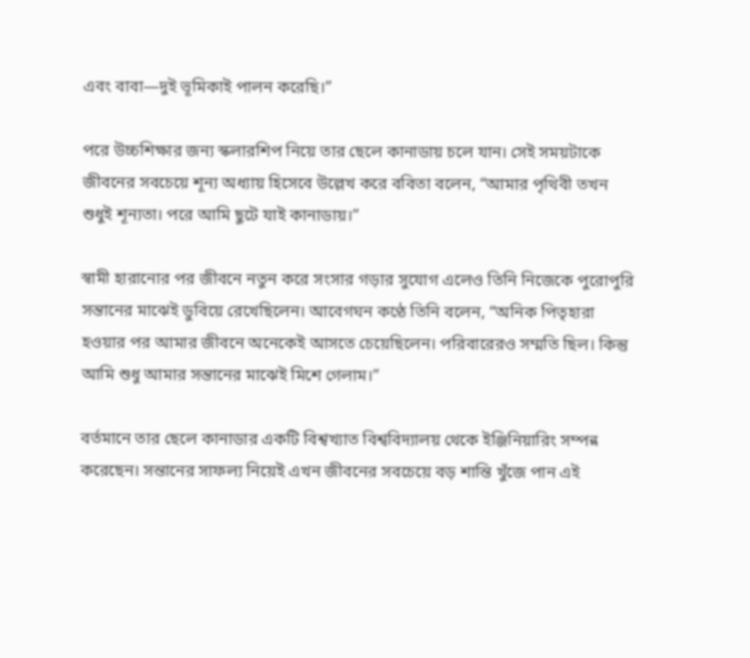এবং বাবা—দুই ভূমিকাই পালন করেছি।”

পরে উচ্চশিক্ষার জন্য স্কলারশিপ নিয়ে তার ছেলে কানাডায় চলে যান। সেই সময়টাকে জীবনের সবচেয়ে শূন্য অধ্যায় হিসেবে উল্লেখ করে ববিতা বলেন, “আমার পৃথিবী তখন শুধুই শূন্যতা। পরে আমি ছুটে যাই কানাডায়।”

স্বামী হারানোর পর জীবনে নতুন করে সংসার গড়ার সুযোগ এলেও তিনি নিজেকে পুরোপুরি সন্তানের মাঝেই ডুবিয়ে রেখেছিলেন। আবেগঘন কণ্ঠে তিনি বলেন, “অনিক পিতৃহারা হওয়ার পর আমার জীবনে অনেকেই আসতে চেয়েছিলেন। পরিবারেরও সম্মতি ছিল। কিন্তু আমি শুধু আমার সন্তানের মাঝেই মিশে গেলাম।”

বর্তমানে তার ছেলে কানাডার একটি বিশ্বখ্যাত বিশ্ববিদ্যালয় থেকে ইঞ্জিনিয়ারিং সম্পন্ন করেছেন। সন্তানের সাফল্য নিয়েই এখন জীবনের সবচেয়ে বড় শান্তি খুঁজে পান এই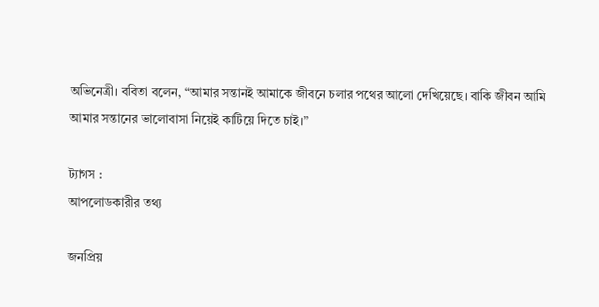অভিনেত্রী। ববিতা বলেন, “আমার সন্তানই আমাকে জীবনে চলার পথের আলো দেখিয়েছে। বাকি জীবন আমি আমার সন্তানের ভালোবাসা নিয়েই কাটিয়ে দিতে চাই।”

ট্যাগস :
আপলোডকারীর তথ্য

জনপ্রিয়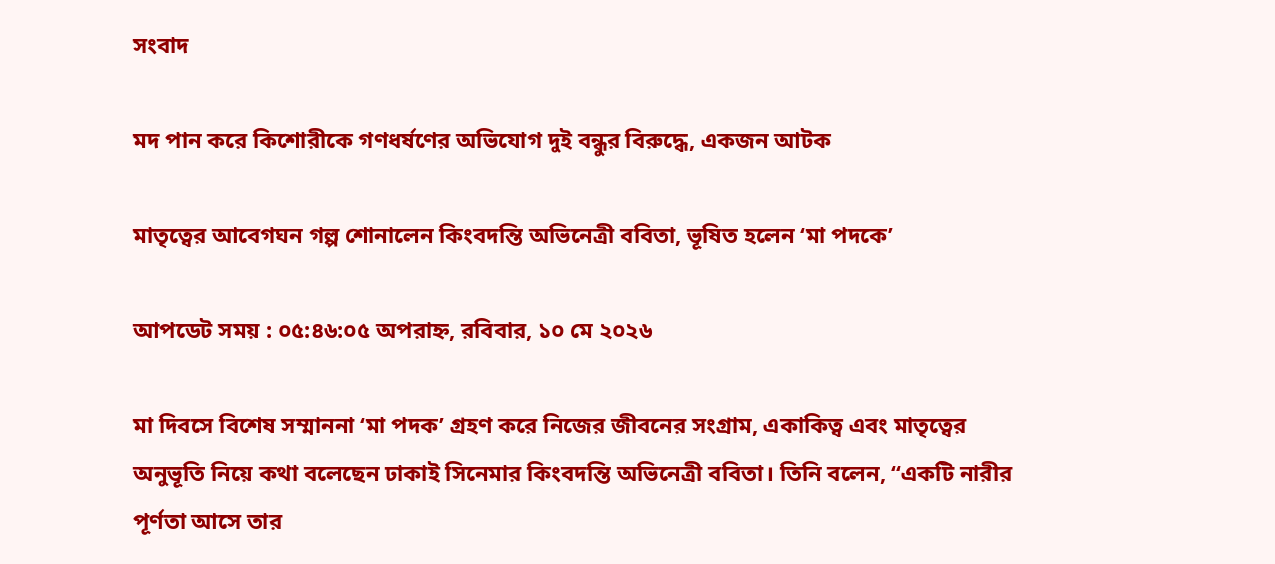সংবাদ

মদ পান করে কিশোরীকে গণধর্ষণের অভিযোগ দুই বন্ধুর বিরুদ্ধে, একজন আটক

মাতৃত্বের আবেগঘন গল্প শোনালেন কিংবদন্তি অভিনেত্রী ববিতা, ভূষিত হলেন ‘মা পদকে’

আপডেট সময় : ০৫:৪৬:০৫ অপরাহ্ন, রবিবার, ১০ মে ২০২৬

মা দিবসে বিশেষ সম্মাননা ‘মা পদক’ গ্রহণ করে নিজের জীবনের সংগ্রাম, একাকিত্ব এবং মাতৃত্বের অনুভূতি নিয়ে কথা বলেছেন ঢাকাই সিনেমার কিংবদন্তি অভিনেত্রী ববিতা। তিনি বলেন, “একটি নারীর পূর্ণতা আসে তার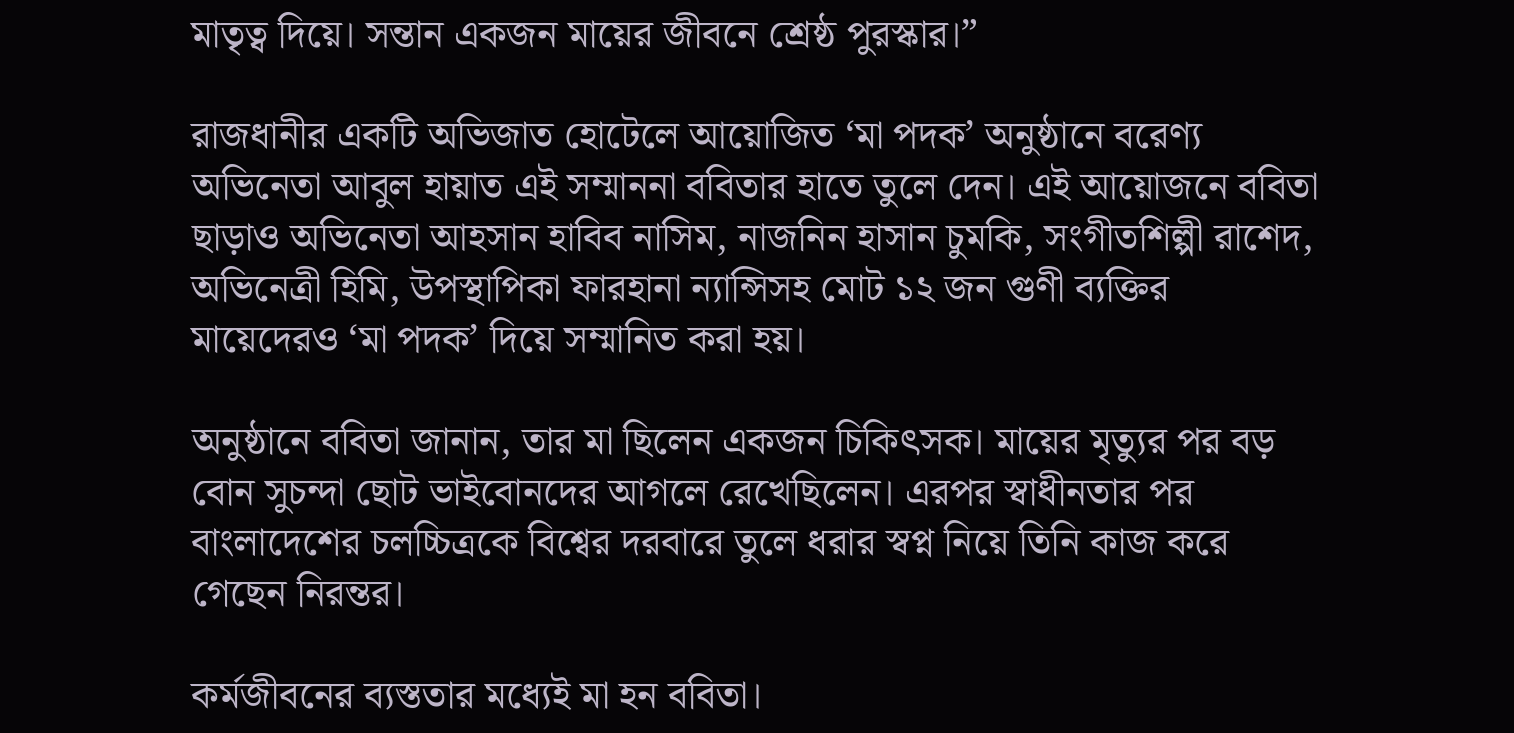মাতৃত্ব দিয়ে। সন্তান একজন মায়ের জীবনে শ্রেষ্ঠ পুরস্কার।”

রাজধানীর একটি অভিজাত হোটেলে আয়োজিত ‘মা পদক’ অনুষ্ঠানে বরেণ্য অভিনেতা আবুল হায়াত এই সম্মাননা ববিতার হাতে তুলে দেন। এই আয়োজনে ববিতা ছাড়াও অভিনেতা আহসান হাবিব নাসিম, নাজনিন হাসান চুমকি, সংগীতশিল্পী রাশেদ, অভিনেত্রী হিমি, উপস্থাপিকা ফারহানা ন্যান্সিসহ মোট ১২ জন গুণী ব্যক্তির মায়েদেরও ‘মা পদক’ দিয়ে সম্মানিত করা হয়।

অনুষ্ঠানে ববিতা জানান, তার মা ছিলেন একজন চিকিৎসক। মায়ের মৃত্যুর পর বড় বোন সুচন্দা ছোট ভাইবোনদের আগলে রেখেছিলেন। এরপর স্বাধীনতার পর বাংলাদেশের চলচ্চিত্রকে বিশ্বের দরবারে তুলে ধরার স্বপ্ন নিয়ে তিনি কাজ করে গেছেন নিরন্তর।

কর্মজীবনের ব্যস্ততার মধ্যেই মা হন ববিতা।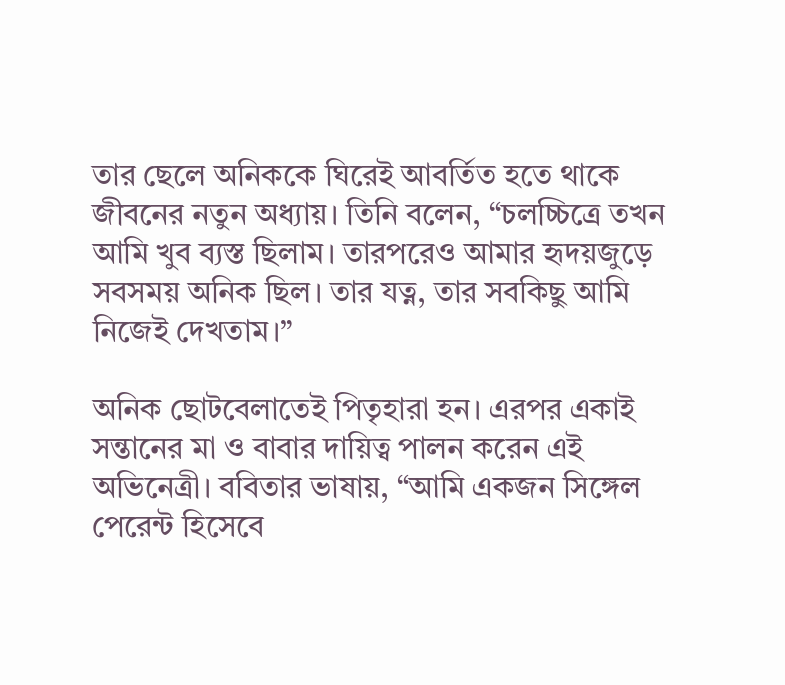তার ছেলে অনিককে ঘিরেই আবর্তিত হতে থাকে জীবনের নতুন অধ্যায়। তিনি বলেন, “চলচ্চিত্রে তখন আমি খুব ব্যস্ত ছিলাম। তারপরেও আমার হৃদয়জুড়ে সবসময় অনিক ছিল। তার যত্ন, তার সবকিছু আমি নিজেই দেখতাম।”

অনিক ছোটবেলাতেই পিতৃহারা হন। এরপর একাই সন্তানের মা ও বাবার দায়িত্ব পালন করেন এই অভিনেত্রী। ববিতার ভাষায়, “আমি একজন সিঙ্গেল পেরেন্ট হিসেবে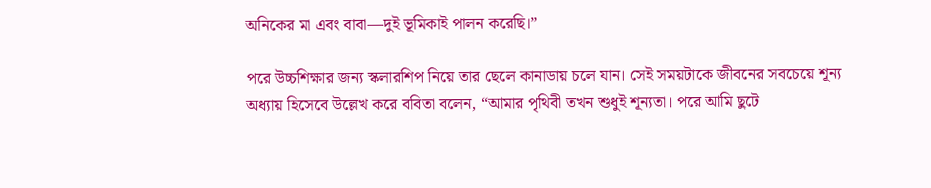অনিকের মা এবং বাবা—দুই ভূমিকাই পালন করেছি।”

পরে উচ্চশিক্ষার জন্য স্কলারশিপ নিয়ে তার ছেলে কানাডায় চলে যান। সেই সময়টাকে জীবনের সবচেয়ে শূন্য অধ্যায় হিসেবে উল্লেখ করে ববিতা বলেন, “আমার পৃথিবী তখন শুধুই শূন্যতা। পরে আমি ছুটে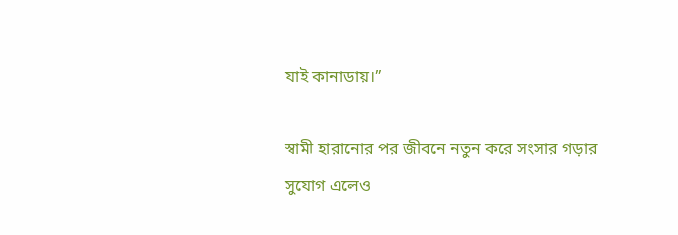যাই কানাডায়।”

স্বামী হারানোর পর জীবনে নতুন করে সংসার গড়ার সুযোগ এলেও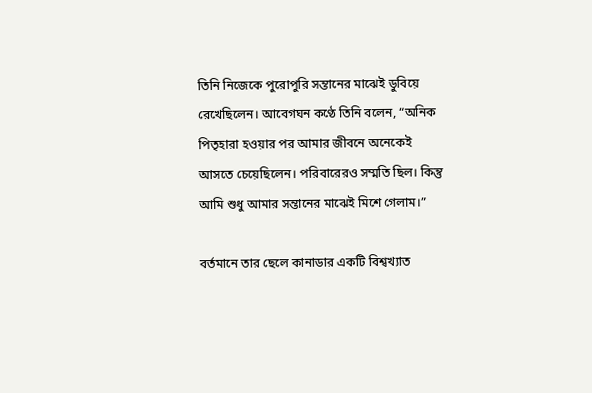তিনি নিজেকে পুরোপুরি সন্তানের মাঝেই ডুবিয়ে রেখেছিলেন। আবেগঘন কণ্ঠে তিনি বলেন, “অনিক পিতৃহারা হওয়ার পর আমার জীবনে অনেকেই আসতে চেয়েছিলেন। পরিবারেরও সম্মতি ছিল। কিন্তু আমি শুধু আমার সন্তানের মাঝেই মিশে গেলাম।”

বর্তমানে তার ছেলে কানাডার একটি বিশ্বখ্যাত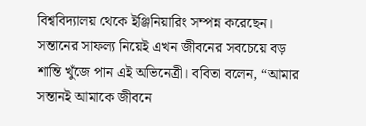বিশ্ববিদ্যালয় থেকে ইঞ্জিনিয়ারিং সম্পন্ন করেছেন। সন্তানের সাফল্য নিয়েই এখন জীবনের সবচেয়ে বড় শান্তি খুঁজে পান এই অভিনেত্রী। ববিতা বলেন, “আমার সন্তানই আমাকে জীবনে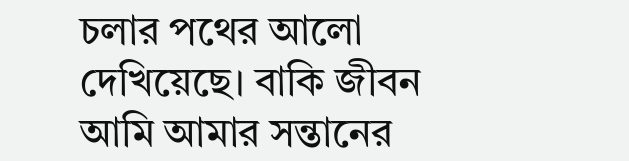চলার পথের আলো দেখিয়েছে। বাকি জীবন আমি আমার সন্তানের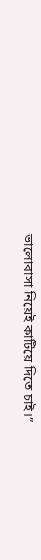ভালোবাসা নিয়েই কাটিয়ে দিতে চাই।”